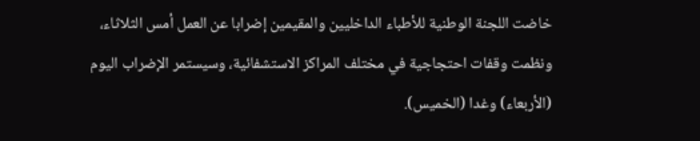خاضت اللجنة الوطنية للأطباء الداخليين والمقيمين إضرابا عن العمل أمس الثلاثاء، ونظمت وقفات احتجاجية في مختلف المراكز الاستشفائية، وسيستمر الإضراب اليوم (الأربعاء) وغدا (الخميس).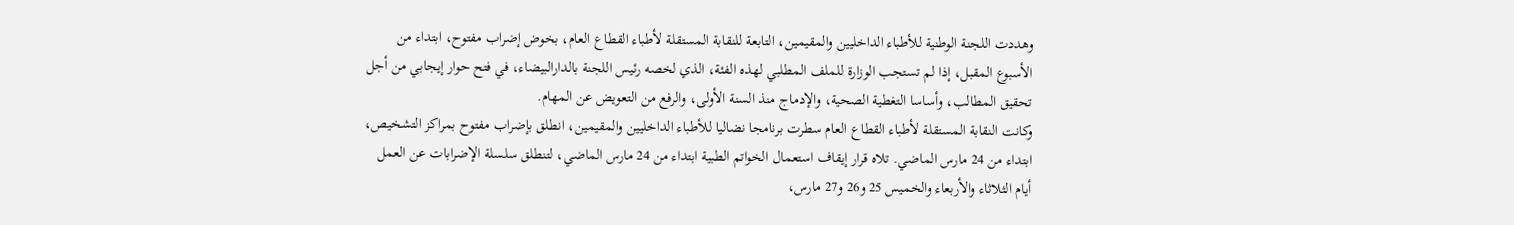وهددت اللجنة الوطنية للأطباء الداخليين والمقيمين، التابعة للنقابة المستقلة لأطباء القطاع العام، بخوض إضراب مفتوح، ابتداء من الأسبوع المقبل، إذا لم تستجب الوزارة للملف المطلبي لهذه الفئة، الذي لخصه رئيس اللجنة بالدارالبيضاء، في فتح حوار إيجابي من أجل تحقيق المطالب، وأساسا التغطية الصحية، والإدماج منذ السنة الأولى، والرفع من التعويض عن المهام.
وكانت النقابة المستقلة لأطباء القطاع العام سطرت برنامجا نضاليا للأطباء الداخليين والمقيمين، انطلق بإضراب مفتوح بمراكز التشخيص، ابتداء من 24 مارس الماضي. تلاه قرار إيقاف استعمال الخواتم الطبية ابتداء من 24 مارس الماضي، لتنطلق سلسلة الإضرابات عن العمل أيام الثلاثاء والأربعاء والخميس 25 و26 و27 مارس،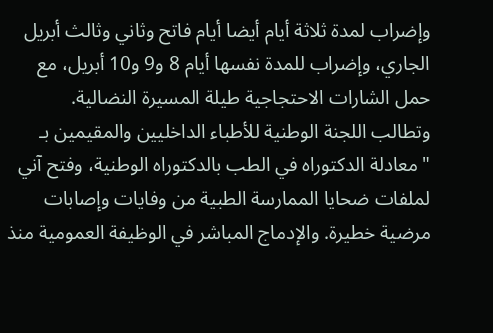وإضراب لمدة ثلاثة أيام أيضا أيام فاتح وثاني وثالث أبريل الجاري، وإضراب للمدة نفسها أيام 8 و9 و10 أبريل، مع حمل الشارات الاحتجاجية طيلة المسيرة النضالية.
وتطالب اللجنة الوطنية للأطباء الداخليين والمقيمين بـ "معادلة الدكتوراه في الطب بالدكتوراه الوطنية، وفتح آني لملفات ضحايا الممارسة الطبية من وفايات وإصابات مرضية خطيرة. والإدماج المباشر في الوظيفة العمومية منذ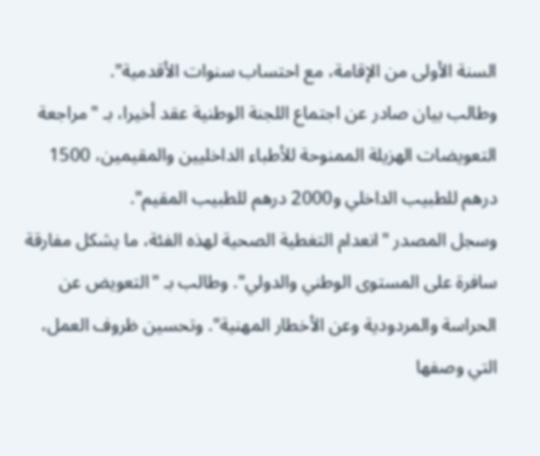السنة الأولى من الإقامة، مع احتساب سنوات الأقدمية".
وطالب بيان صادر عن اجتماع اللجنة الوطنية عقد أخيرا، بـ "مراجعة التعويضات الهزيلة الممنوحة للأطباء الداخليين والمقيمين، 1500 درهم للطبيب الداخلي و2000 درهم للطبيب المقيم".
وسجل المصدر "انعدام التغطية الصحية لهذه الفئة، ما يشكل مفارقة سافرة على المستوى الوطني والدولي". وطالب بـ "التعويض عن الحراسة والمردودية وعن الأخطار المهنية". وتحسين ظروف العمل، التي وصفها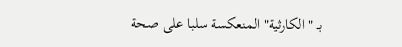بـ " الكارثية" المنعكسة سلبا على صحة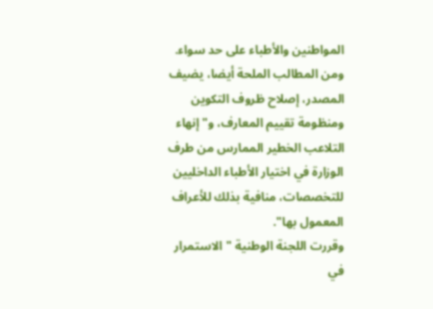المواطنين والأطباء على حد سواء.
ومن المطالب الملحة أيضا، يضيف المصدر، إصلاح ظروف التكوين ومنظومة تقييم المعارف، و"إنهاء التلاعب الخطير الممارس من طرف الوزارة في اختيار الأطباء الداخليين للتخصصات، منافية بذلك للأعراف المعمول بها".
وقررت اللجنة الوطنية "الاستمرار في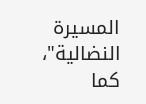المسيرة النضالية"، كما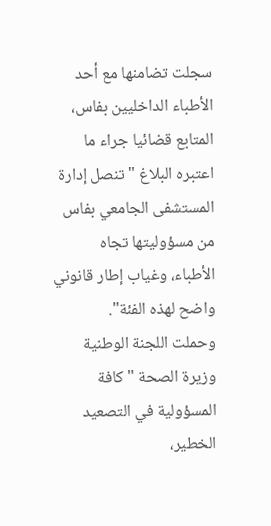سجلت تضامنها مع أحد الأطباء الداخليين بفاس، المتابع قضائيا جراء ما اعتبره البلاغ "تنصل إدارة المستشفى الجامعي بفاس من مسؤوليتها تجاه الأطباء، وغياب إطار قانوني واضح لهذه الفئة".
وحملت اللجنة الوطنية وزيرة الصحة "كافة المسؤولية في التصعيد الخطير،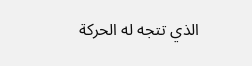الذي تتجه له الحركة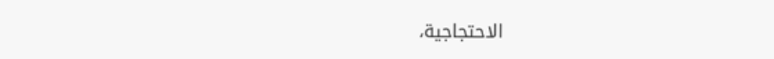الاحتجاجية،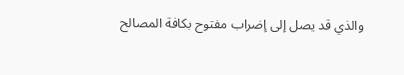والذي قد يصل إلى إضراب مفتوح بكافة المصالح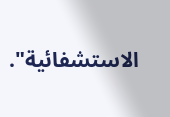الاستشفائية".